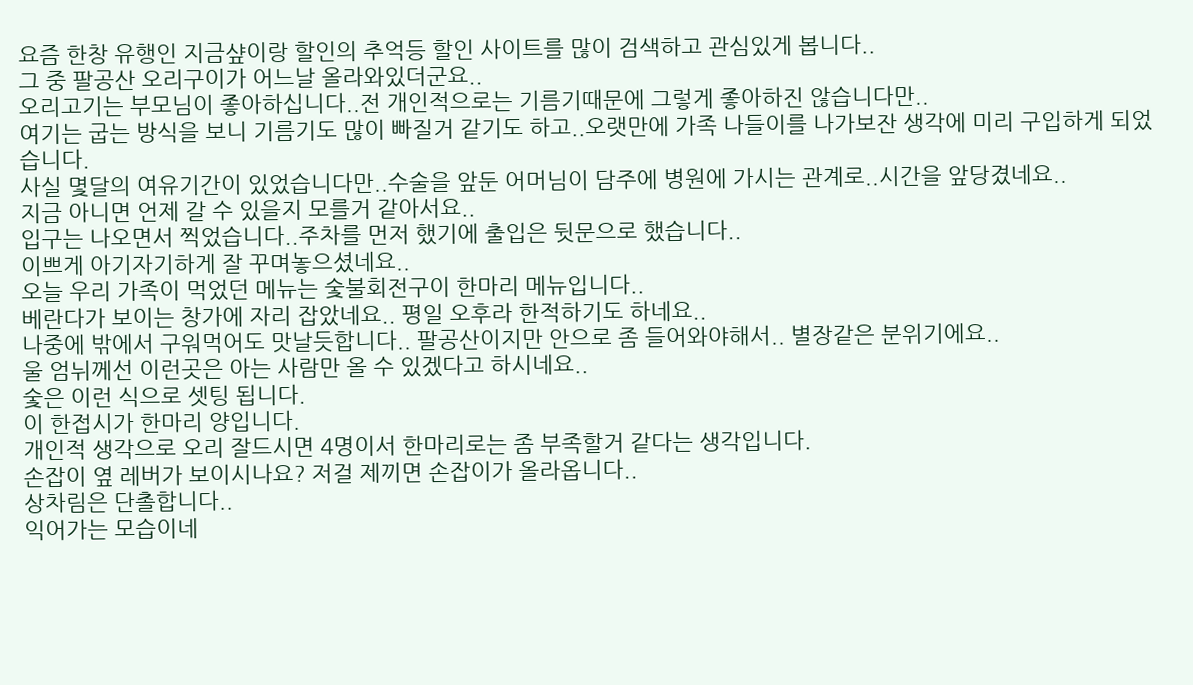요즘 한창 유행인 지금샾이랑 할인의 추억등 할인 사이트를 많이 검색하고 관심있게 봅니다..
그 중 팔공산 오리구이가 어느날 올라와있더군요..
오리고기는 부모님이 좋아하십니다..전 개인적으로는 기름기때문에 그렇게 좋아하진 않습니다만..
여기는 굽는 방식을 보니 기름기도 많이 빠질거 같기도 하고..오랫만에 가족 나들이를 나가보잔 생각에 미리 구입하게 되었습니다.
사실 몇달의 여유기간이 있었습니다만..수술을 앞둔 어머님이 담주에 병원에 가시는 관계로..시간을 앞당겼네요..
지금 아니면 언제 갈 수 있을지 모를거 같아서요..
입구는 나오면서 찍었습니다..주차를 먼저 했기에 출입은 뒷문으로 했습니다..
이쁘게 아기자기하게 잘 꾸며놓으셨네요..
오늘 우리 가족이 먹었던 메뉴는 숯불회전구이 한마리 메뉴입니다..
베란다가 보이는 창가에 자리 잡았네요.. 평일 오후라 한적하기도 하네요..
나중에 밖에서 구워먹어도 맛날듯합니다.. 팔공산이지만 안으로 좀 들어와야해서.. 별장같은 분위기에요..
울 엄뉘께선 이런곳은 아는 사람만 올 수 있겠다고 하시네요..
숯은 이런 식으로 셋팅 됩니다.
이 한접시가 한마리 양입니다.
개인적 생각으로 오리 잘드시면 4명이서 한마리로는 좀 부족할거 같다는 생각입니다.
손잡이 옆 레버가 보이시나요? 저걸 제끼면 손잡이가 올라옵니다..
상차림은 단촐합니다..
익어가는 모습이네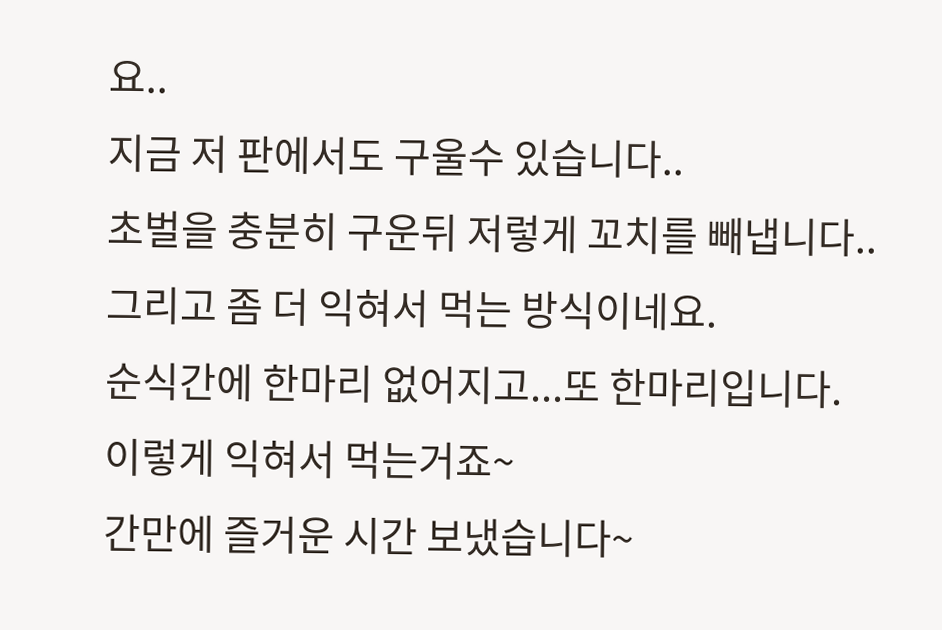요..
지금 저 판에서도 구울수 있습니다..
초벌을 충분히 구운뒤 저렇게 꼬치를 빼냅니다..
그리고 좀 더 익혀서 먹는 방식이네요.
순식간에 한마리 없어지고...또 한마리입니다.
이렇게 익혀서 먹는거죠~
간만에 즐거운 시간 보냈습니다~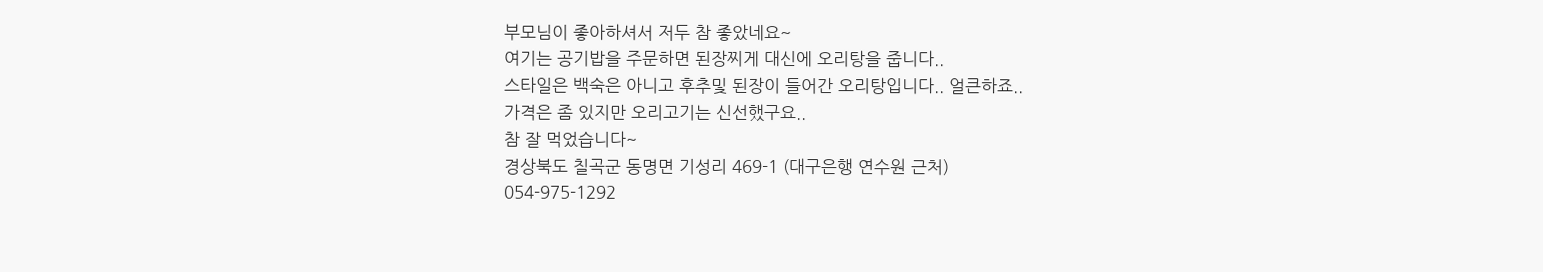부모님이 좋아하셔서 저두 참 좋았네요~
여기는 공기밥을 주문하면 된장찌게 대신에 오리탕을 줍니다..
스타일은 백숙은 아니고 후추및 된장이 들어간 오리탕입니다.. 얼큰하죠..
가격은 좀 있지만 오리고기는 신선했구요..
참 잘 먹었습니다~
경상북도 칠곡군 동명면 기성리 469-1 (대구은행 연수원 근처)
054-975-1292